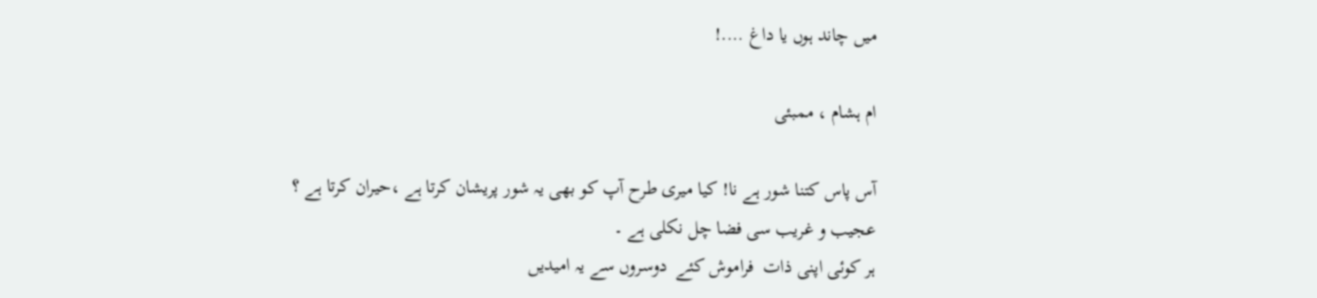میں چاند ہوں یا داغ ….!

ام ہشام ، ممبئی

آس پاس کتنا شور ہے نا! کیا میری طرح آپ کو بھی یہ شور پریشان کرتا ہے ،حیران کرتا ہے ؟
عجیب و غریب سی فضا چل نکلی ہے ۔
ہر کوئی اپنی ذات  فراموش کئے  دوسروں سے یہ امیدیں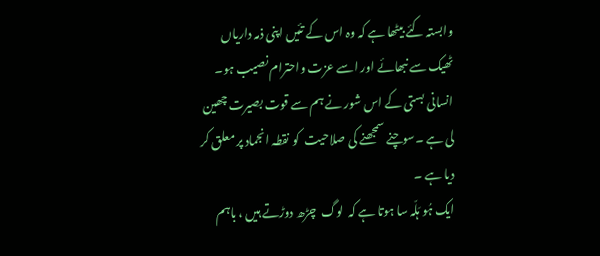وابستہ کئے بیٹھا ہے کہ وہ اس کے تئیں اپنی ذمہ داریاں ٹھیک سے نبھائے اور اسے عزت واحترام نصیب ہو۔
انسانی بستی کے اس شور نے ہم سے قوت بصیرت چھین لی ہے ۔سوچنے سمجھنے کی صلاحیت  کو نقطہ انجماد پر معلق کر دیا ہے ۔
ایک ہُو ہَلّہ سا ہوتا ہے کہ  لوگ  چڑھ دوڑتے ہیں ، باہم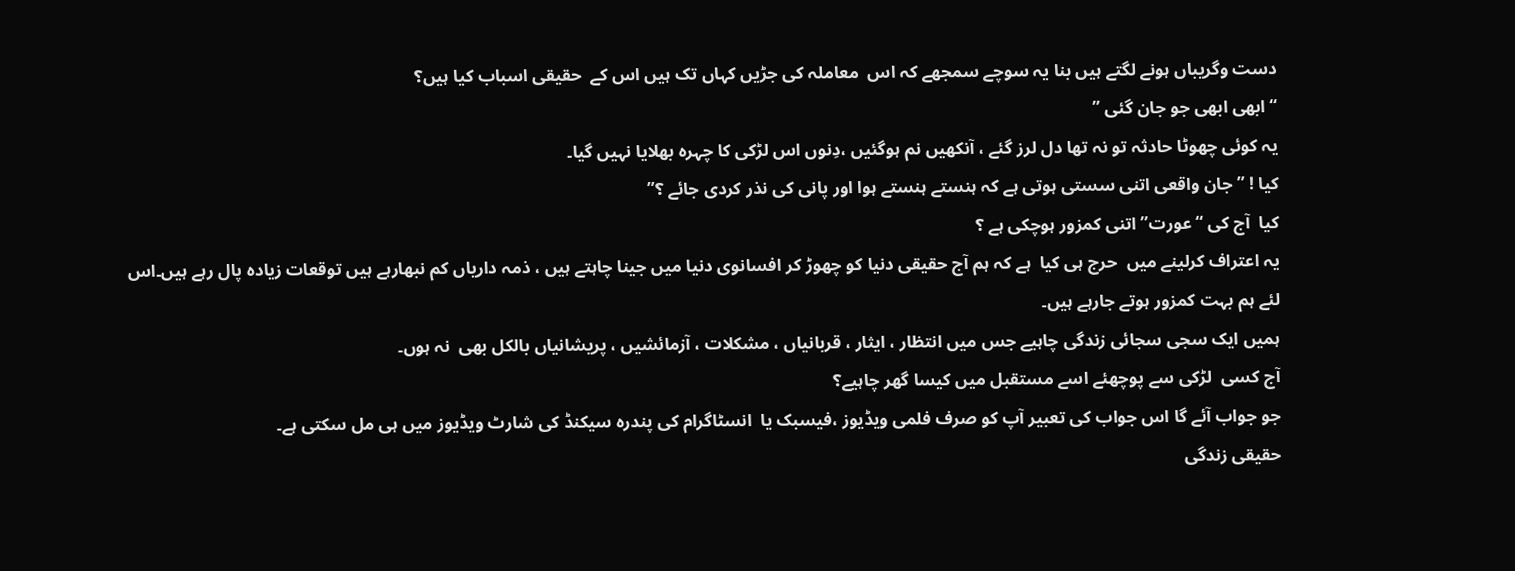دست وگریباں ہونے لگتے ہیں بنا یہ سوچے سمجھے کہ اس  معاملہ کی جڑیں کہاں تک ہیں اس کے  حقیقی اسباب کیا ہیں؟
“ابھی ابھی جو جان گئی ”
یہ کوئی چھوٹا حادثہ تو نہ تھا دل لرز گئے ، آنکھیں نم ہوگئیں ،دِنوں اس لڑکی کا چہرہ بھلایا نہیں گیا۔
کیا ! ” جان واقعی اتنی سستی ہوتی ہے کہ ہنستے ہنستے ہوا اور پانی کی نذر کردی جائے ؟”
کیا  آج کی “عورت” اتنی کمزور ہوچکی ہے ؟
یہ اعتراف کرلینے میں  حرج ہی کیا  ہے کہ ہم آج حقیقی دنیا کو چھوڑ کر افسانوی دنیا میں جینا چاہتے ہیں ، ذمہ داریاں کم نبھارہے ہیں توقعات زیادہ پال رہے ہیں۔اس لئے ہم بہت کمزور ہوتے جارہے ہیں۔
ہمیں ایک سجی سجائی زندگی چاہیے جس میں انتظار ، ایثار ، قربانیاں ، مشکلات ، آزمائشیں ، پریشانیاں بالکل بھی  نہ ہوں۔
آج کسی  لڑکی سے پوچھئے اسے مستقبل میں کیسا گھر چاہیے؟
جو جواب آئے گا اس جواب کی تعبیر آپ کو صرف فلمی ویڈیوز ،فیسبک یا  انسٹاگرام کی پندرہ سیکنڈ کی شارٹ ویڈیوز میں ہی مل سکتی ہے۔
حقیقی زندگی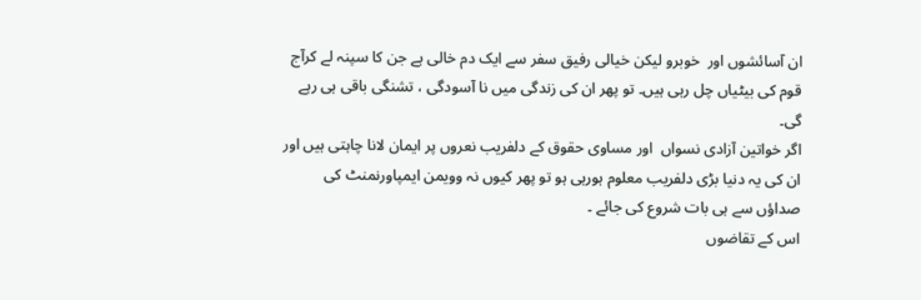ان آسائشوں اور  خوبرو لیکن خیالی رفیق سفر سے ایک دم خالی ہے جن کا سپنہ لے کرآج قوم کی بیٹیاں چل رہی ہیں۔ تو پھر ان کی زندگی میں نا آسودگی ، تشنگی باقی ہی رہے گی۔
اگر خواتین آزادی نسواں  اور مساوی حقوق کے دلفریب نعروں پر ایمان لانا چاہتی ہیں اور  ان کی یہ دنیا بڑی دلفریب معلوم ہورہی ہو تو پھر کیوں نہ وویمن ایمپاورنمنٹ کی صداؤں سے ہی بات شروع کی جائے ۔
اس کے تقاضوں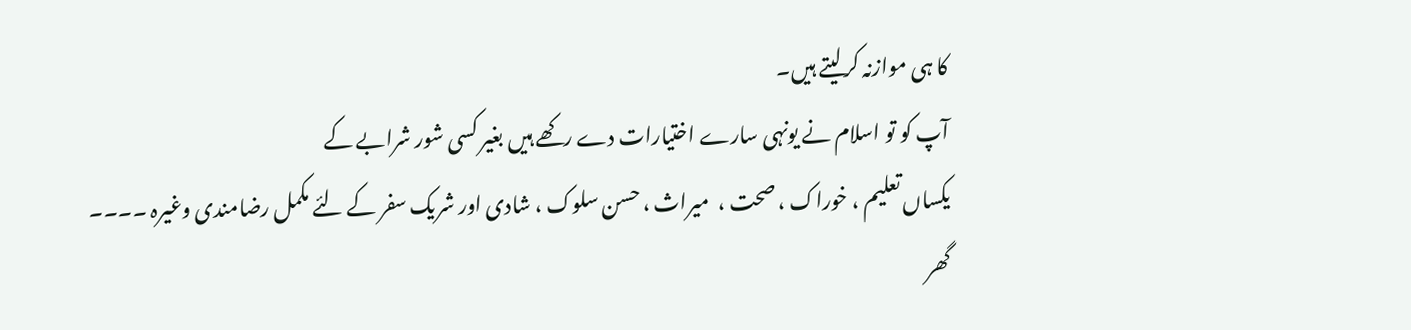کا ہی موازنہ کرلیتے ہیں۔
آپ کو تو اسلام نے یونہی سارے اختیارات دے رکھے ہیں بغیر کسی شور شرابے کے
یکساں تعلیم ، خوراک ، صحت ،  میراث ، حسن سلوک ، شادی اور شریک سفر کے لئے مکمل رضامندی وغیرہ ۔۔۔۔
گھر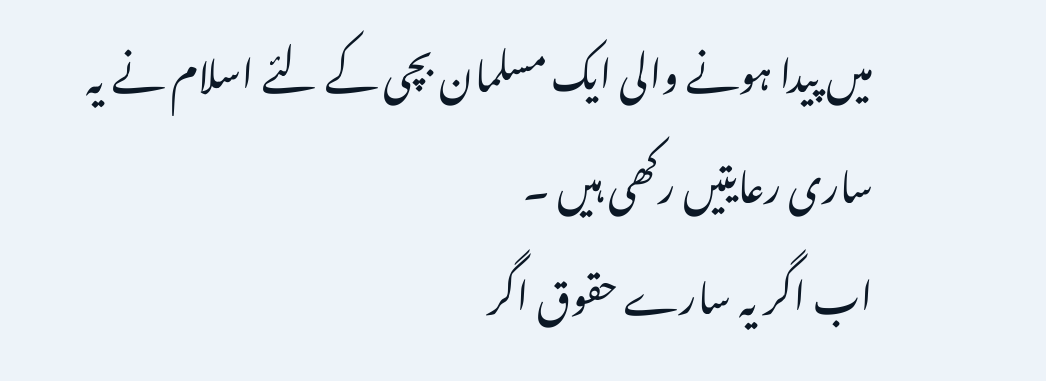میں پیدا ہونے والی ایک مسلمان بچی کے لئے اسلام نے یہ ساری رعایتیں رکھی ہیں ۔
اب اگر یہ سارے حقوق اگر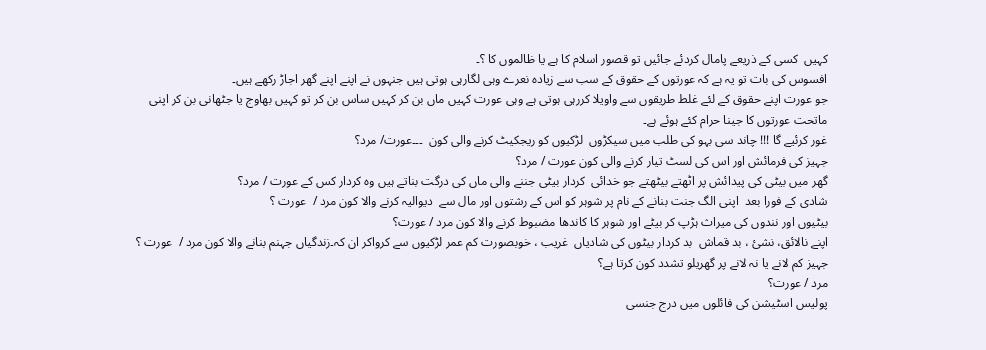کہیں  کسی کے ذریعے پامال کردئے جائیں تو قصور اسلام کا ہے یا ظالموں کا ؟۔
افسوس کی بات تو یہ ہے کہ عورتوں کے حقوق کے سب سے زیادہ نعرے وہی لگارہی ہوتی ہیں جنہوں نے اپنے اپنے گھر اجاڑ رکھے ہیں۔
جو عورت اپنے حقوق کے لئے غلط طریقوں سے واویلا کررہی ہوتی ہے وہی عورت کہیں ماں بن کر کہیں ساس بن کر تو کہیں بھاوج یا جٹھانی بن کر اپنی ماتحت عورتوں کا جینا حرام کئے ہوئے ہے۔
غور کرئیے گا !!! چاند سی بہو کی طلب میں سیکڑوں  لڑکیوں کو ریجکیٹ کرنے والی کون  ۔۔۔عورت/ مرد؟
جہیز کی فرمائش اور اس کی لسٹ تیار کرنے والی کون عورت / مرد؟
گھر میں بیٹی کی پیدائش پر اٹھتے بیٹھتے جو خدائی  کردار بیٹی جننے والی ماں کی درگت بناتے ہیں وہ کردار کس کے عورت / مرد؟
شادی کے فورا بعد  اپنی الگ جنت بنانے کے نام پر شوہر کو اس کے رشتوں اور مال سے  دیوالیہ کرنے والا کون مرد /  عورت ؟
بیٹیوں اور نندوں کی میراث ہڑپ کر بیٹے اور شوہر کا کاندھا مضبوط کرنے والا کون مرد / عورت؟
اپنے نالائق، نشئ ، بد قماش  بد کردار بیٹوں کی شادیاں  غریب ، خوبصورت کم عمر لڑکیوں سے کرواکر ان کہ۔زندگیاں جہنم بنانے والا کون مرد /  عورت ؟
جہیز کم لانے یا نہ لانے پر گھریلو تشدد کون کرتا ہے؟
مرد / عورت؟
پولیس اسٹیشن کی فائلوں میں درج جنسی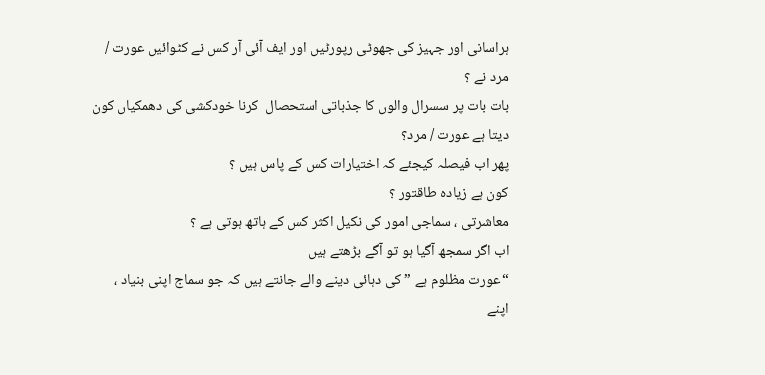ہراسانی اور جہیز کی جھوٹی رپورٹیں اور ایف آئی آر کس نے کٹوائیں عورت / مرد نے ؟
بات بات پر سسرال والوں کا جذباتی استحصال  کرنا خودکشی کی دھمکیاں کون دیتا ہے عورت / مرد؟
پھر اب فیصلہ کیجئے کہ اختیارات کس کے پاس ہیں ؟
کون ہے زیادہ طاقتور ؟
معاشرتی ، سماجی امور کی نکیل اکثر کس کے ہاتھ ہوتی ہے ؟
اب اگر سمجھ آگیا ہو تو آگے بڑھتے ہیں
“عورت مظلوم ہے ” کی دہائی دینے والے جانتے ہیں کہ جو سماج اپنی بنیاد ، اپنے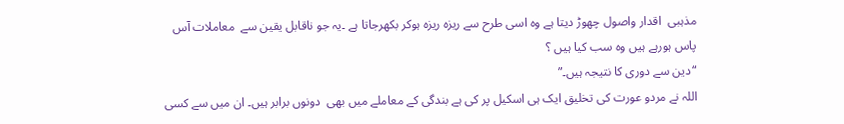مذہبی  اقدار واصول چھوڑ دیتا ہے وہ اسی طرح سے ریزہ ریزہ ہوکر بکھرجاتا ہے ۔یہ جو ناقابل یقین سے  معاملات آس پاس ہورہے ہیں وہ سب کیا ہیں ؟
“دین سے دوری کا نتیجہ ہیں۔”
اللہ نے مردو عورت کی تخلیق ایک ہی اسکیل پر کی ہے بندگی کے معاملے میں بھی  دونوں برابر ہیں۔ ان میں سے کسی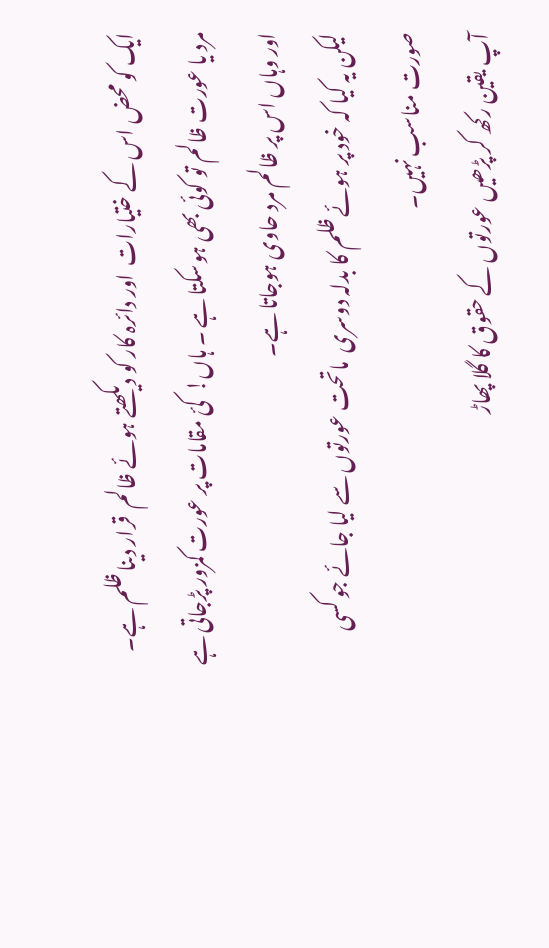ایک کو محض اس کے ختیارات  اور دائرہ کار کو دیکھتے ہوئے ظالم  قرار دینا ظلم ہے۔
مرد یا عورت ظالم تو کوئی بھی ہوسکتا ہے ۔ ہاں!  کئ مقامات پر عورت کمزور پڑجاتی ہے اور وہاں اس پر ظالم مرد حاوی ہوجاتا ہے۔
لیکن یہ کیا کہ خود پر ہوئے ظلم کا بدلہ دوسری  ماتحت عورتوں سے لیا جائے جو کسی صورت مناسب نہیں۔
آپ یقین رکھ کر پڑھیں عورتوں کے حقوق کا گلا پھاڑ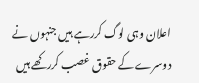اعلان وہی لوگ کررہے ہیں جنہوں نے دوسرے کے حقوق غصب کررکھے ہیں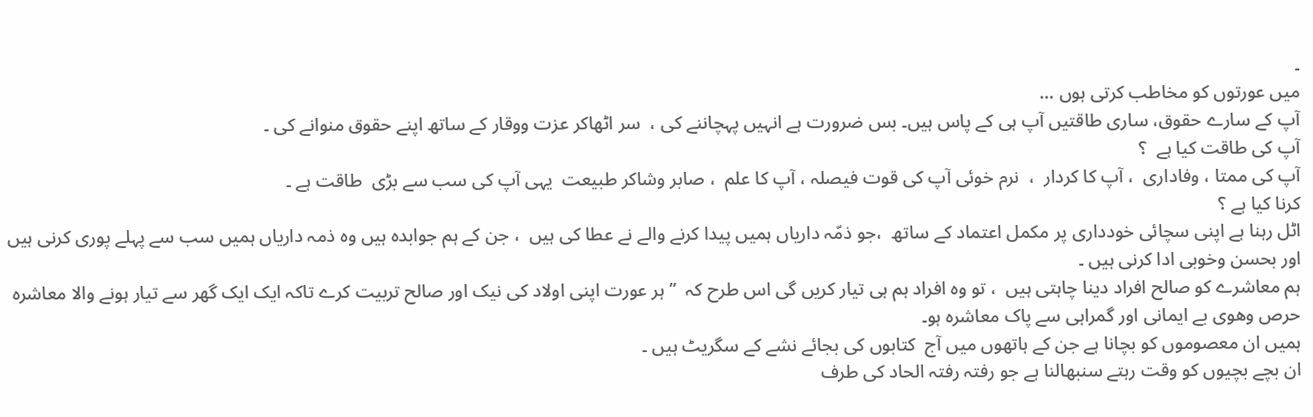۔
میں عورتوں کو مخاطب کرتی ہوں …
آپ کے سارے حقوق، ساری طاقتیں آپ ہی کے پاس ہیں۔ بس ضرورت ہے انہیں پہچاننے کی ،  سر اٹھاکر عزت ووقار کے ساتھ اپنے حقوق منوانے کی ۔
آپ کی طاقت کیا ہے  ؟
آپ کی ممتا ، وفاداری  ، آپ کا کردار  ،  نرم خوئی آپ کی قوت فیصلہ ، آپ کا علم  ، صابر وشاکر طبیعت  یہی آپ کی سب سے بڑی  طاقت ہے ۔
کرنا کیا ہے ؟
اٹل رہنا ہے اپنی سچائی خودداری پر مکمل اعتماد کے ساتھ  ،جو ذمّہ داریاں ہمیں پیدا کرنے والے نے عطا کی ہیں  ، جن کے ہم جوابدہ ہیں وہ ذمہ داریاں ہمیں سب سے پہلے پوری کرنی ہیں اور بحسن وخوبی ادا کرنی ہیں ۔
ہم معاشرے کو صالح افراد دینا چاہتی ہیں  ، تو وہ افراد ہم ہی تیار کریں گی اس طرح کہ  ” ہر عورت اپنی اولاد کی نیک اور صالح تربیت کرے تاکہ ایک ایک گھر سے تیار ہونے والا معاشرہ حرص وھوی بے ایمانی اور گمراہی سے پاک معاشرہ ہو۔
ہمیں ان معصوموں کو بچانا ہے جن کے ہاتھوں میں آج  کتابوں کی بجائے نشے کے سگریٹ ہیں ۔
ان بچے بچیوں کو وقت رہتے سنبھالنا ہے جو رفتہ رفتہ الحاد کی طرف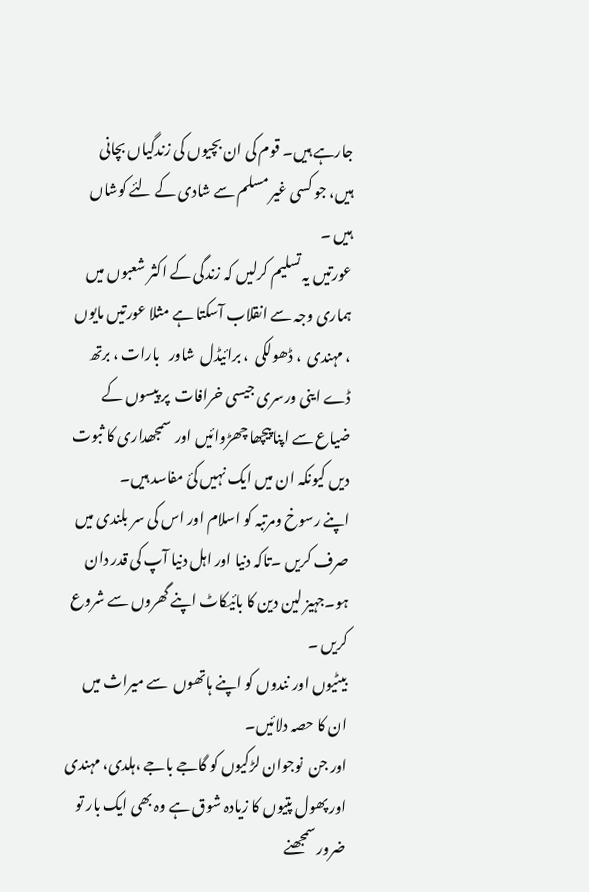جارہے ہیں۔ قوم کی ان بچیوں کی زندگیاں بچانی ہیں، جو کسی غیر مسلم سے شادی کے لئے کوشاں ہیں ۔
عورتیں یہ تسلیم کرلیں کہ زندگی کے اکثر شعبوں میں ہماری وجہ سے انقلاب آسکتا ہے مثلا عورتیں مایوں  ، مہندی  ، ڈھولکی  ، برائیڈل  شاور   بارات ، برتھ ڈے اینی ورسری جیسی خرافات  پر پیسوں کے ضیاع سے اپنا پیچھا چھڑوائیں اور  سمجھداری کا ثبوت دیں کیونکہ ان میں ایک نہیں کئ مفاسد ہیں۔
اپنے رسوخ ومرتبہ کو اسلام اور اس کی سر بلندی میں صرف کریں ۔تاکہ دنیا اور اہل دنیا آپ کی قدر دان ہو۔جہیز لین دین کا بائیکاٹ اپنے گھروں سے شروع کریں ۔
بیٹیوں اور نندوں کو اپنے ہاتھوں  سے میراث میں ان کا حصہ دلائیں۔
اور جن  نوجوان لڑکیوں کو گاجے باجے ،ہلدی، مہندی اور پھول پتیوں کا زیادہ شوق ہے وہ بھی ایک بار تو ضرور سمجھنے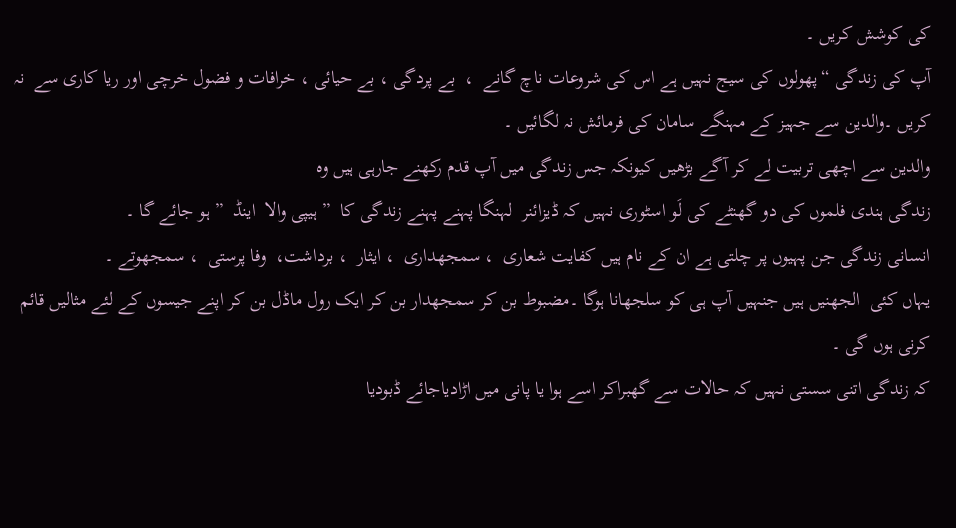کی کوشش کریں ۔
آپ کی زندگی “پھولوں کی سیج نہیں ہے اس کی شروعات ناچ گانے  ،  بے پردگی ، بے حیائی ، خرافات و فضول خرچی اور ریا کاری سے  نہ کریں ۔والدین سے جہیز کے مہنگے سامان کی فرمائش نہ لگائیں ۔
والدین سے اچھی تربیت لے کر آگے بڑھیں کیونکہ جس زندگی میں آپ قدم رکھنے جارہی ہیں وہ
زندگی ہندی فلموں کی دو گھنٹے کی لَو اسٹوری نہیں کہ ڈیزائنر  لہنگا پہنے پہنے زندگی کا  ” ہیپی والا  اینڈ  ” ہو جائے گا ۔
انسانی زندگی جن پہیوں پر چلتی ہے ان کے نام ہیں کفایت شعاری  ، سمجھداری  ، ایثار  ، برداشت،  وفا پرستی  ، سمجھوتے ۔
یہاں کئی  الجھنیں ہیں جنہیں آپ ہی کو سلجھانا ہوگا ۔مضبوط بن کر سمجھدار بن کر ایک رول ماڈل بن کر اپنے جیسوں کے لئے مثالیں قائم کرنی ہوں گی ۔
کہ زندگی اتنی سستی نہیں کہ حالات سے گھبراکر اسے ہوا یا پانی میں اڑادیاجائے ڈبودیا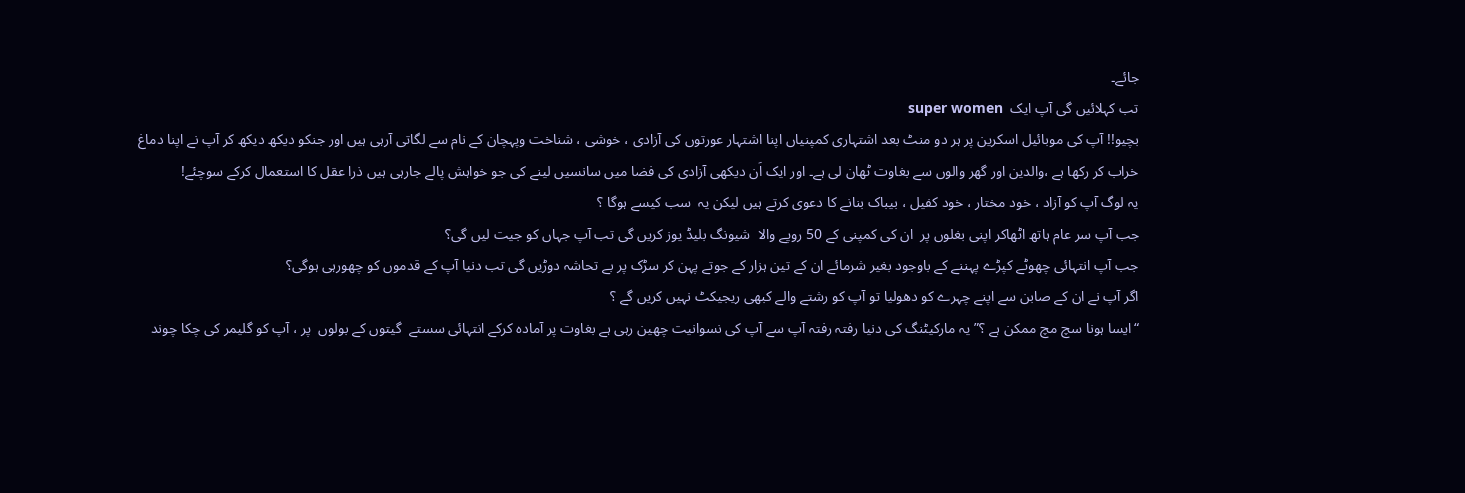جائے۔
تب کہلائیں گی آپ ایک  super women
بچیو!! آپ کی موبائیل اسکرین پر ہر دو منٹ بعد اشتہاری کمپنیاں اپنا اشتہار عورتوں کی آزادی ، خوشی ، شناخت وپہچان کے نام سے لگاتی آرہی ہیں اور جنکو دیکھ دیکھ کر آپ نے اپنا دماغ خراب کر رکھا ہے ،والدین اور گھر والوں سے بغاوت ٹھان لی ہے۔ اور ایک اَن دیکھی آزادی کی فضا میں سانسیں لینے کی جو خواہش پالے جارہی ہیں ذرا عقل کا استعمال کرکے سوچئے!
یہ لوگ آپ کو آزاد ، خود مختار ، خود کفیل ، بیباک بنانے کا دعوی کرتے ہیں لیکن یہ  سب کیسے ہوگا ؟
جب آپ سر عام ہاتھ اٹھاکر اپنی بغلوں پر  ان کی کمپنی کے 50 روپے والا  شیونگ بلیڈ یوز کریں گی تب آپ جہاں کو جیت لیں گی؟
جب آپ انتہائی چھوٹے کپڑے پہننے کے باوجود بغیر شرمائے ان کے تین ہزار کے جوتے پہن کر سڑک پر بے تحاشہ دوڑیں گی تب دنیا آپ کے قدموں کو چھورہی ہوگی؟
اگر آپ نے ان کے صابن سے اپنے چہرے کو دھولیا تو آپ کو رشتے والے کبھی ریجیکٹ نہیں کریں گے ؟
“ایسا ہونا سچ مچ ممکن ہے ؟” یہ مارکیٹنگ کی دنیا رفتہ رفتہ آپ سے آپ کی نسوانیت چھین رہی ہے بغاوت پر آمادہ کرکے انتہائی سستے  گیتوں کے بولوں  پر ، آپ کو گلیمر کی چکا چوند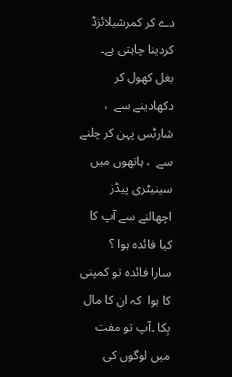دے کر کمرشیلائزڈ کردینا چاہتی ہے۔
بغل کھول کر دکھادینے سے  ، شارٹس پہن کر چلنے سے  ، ہاتھوں میں سینیٹری پیڈز اچھالنے سے آپ کا کیا فائدہ ہوا ؟
سارا فائدہ تو کمپنی کا ہوا  کہ ان کا مال بِکا ۔آپ تو مفت میں لوگوں کی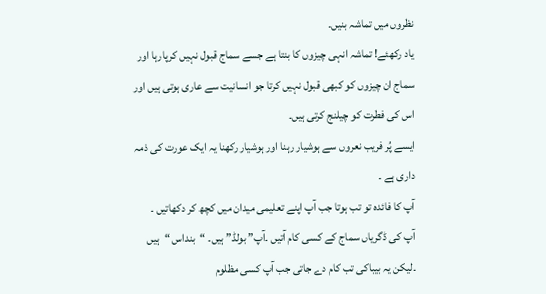نظروں میں تماشہ بنیں۔
یاد رکھئے! تماشہ انہی چیزوں کا بنتا ہے جسے سماج قبول نہیں کرپارہا اور سماج ان چیزوں کو کبھی قبول نہیں کرتا جو انسانیت سے عاری ہوتی ہیں اور اس کی فطرت کو چیلنج کرتی ہیں۔
ایسے پُر فریب نعروں سے ہوشیار رہنا اور ہوشیار رکھنا یہ ایک عورت کی ذمہ داری ہے ۔
آپ کا فائدہ تو تب ہوتا جب آپ اپنے تعلیمی میدان میں کچھ کر دکھاتیں ۔
آپ کی ڈگریاں سماج کے کسی کام آتیں ۔آپ” بولڈ” ہیں۔ “بنداس “ہیں ۔لیکن یہ بیباکی تب کام دے جاتی جب آپ کسی مظلوم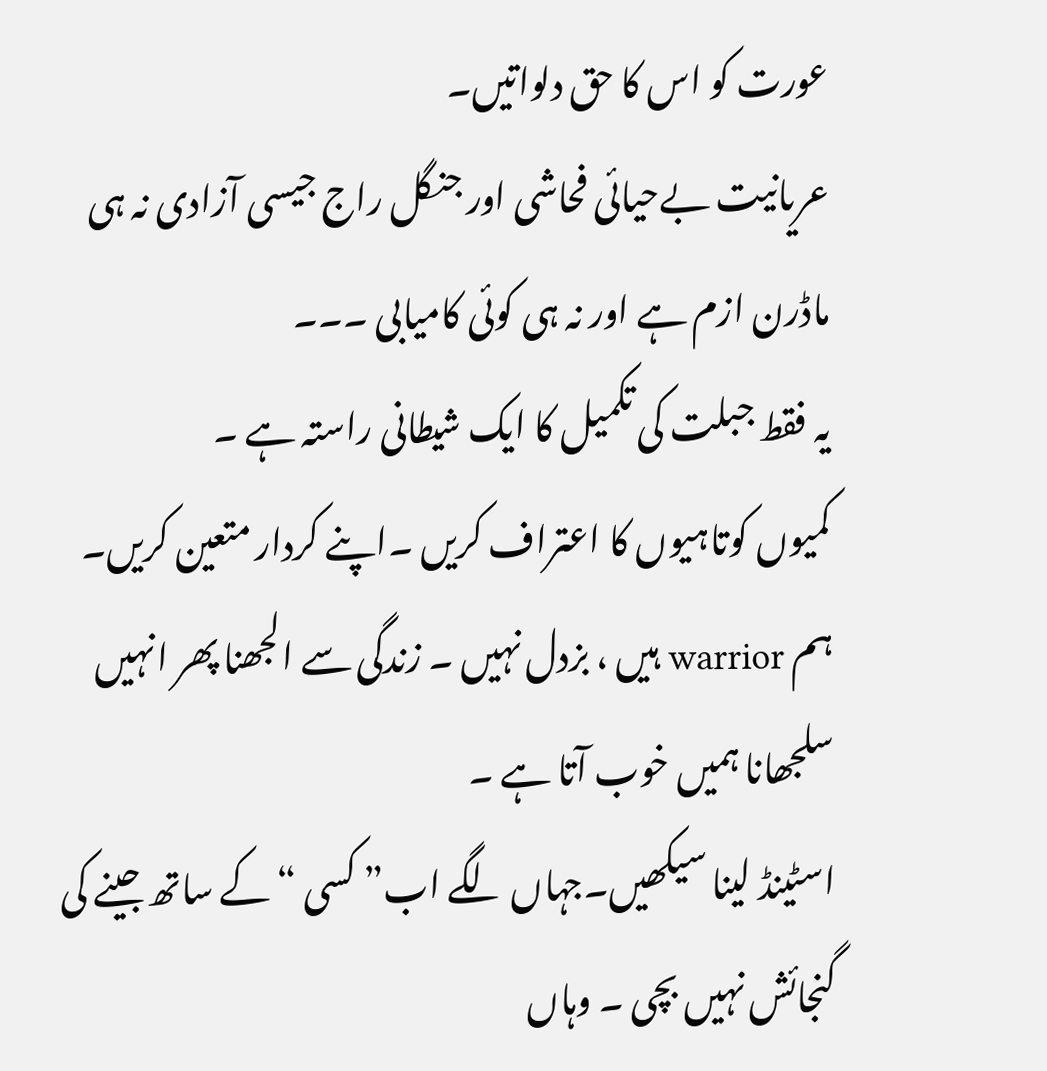عورت کو اس کا حق دلواتیں۔
عریانیت بےحیائی فحاشی اور جنگل راج جیسی آزادی نہ ہی ماڈرن ازم ہے اور نہ ہی کوئی کامیابی ۔۔۔
یہ فقط جبلت کی تکمیل کا ایک شیطانی راستہ ہے ۔
کمیوں کوتاہیوں کا اعتراف کریں ۔اپنے کردار متعین کریں۔
ہم warrior ہیں ، بزدل نہیں ۔ زندگی سے الجھنا پھر انہیں سلجھانا ہمیں خوب آتا ہے ۔
اسٹینڈ لینا سیکھیں۔جہاں لگے اب” کسی “کے ساتھ جینے کی گنجائش نہیں بچی ۔ وہاں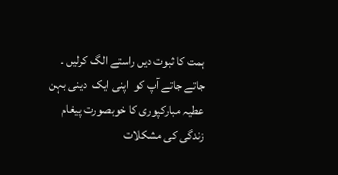ہمت کا ثبوت دیں راستے الگ کرلیں ۔
جاتے جاتے آپ کو  اپنی ایک  دینی بہن  عطیہ مبارکپوری کا خوبصورت پیغام  زندگی کی مشکلات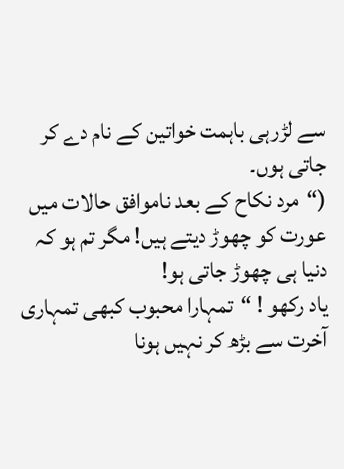سے لڑرہی باہمت خواتین کے نام دے کر جاتی ہوں۔
(“مرد نکاح کے بعد ناموافق حالات میں عورت کو چھوڑ دیتے ہیں! مگر تم ہو کہ دنیا ہی چھوڑ جاتی ہو!
یاد رکھو ! “تمہارا محبوب کبھی تمہاری آخرت سے بڑھ کر نہیں ہونا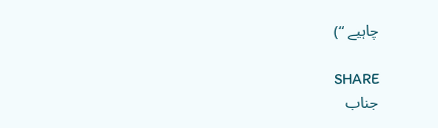چاہیے “)

SHARE
جناب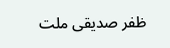ظفر صدیقی ملت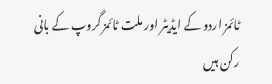ٹائمز اردو کے ایڈیٹر اور ملت ٹائمز گروپ کے بانی رکن ہیں